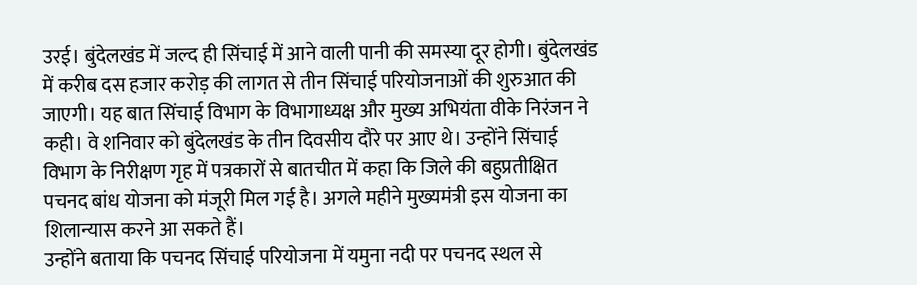उरई। बुंदेलखंड में जल्द ही सिंचाई में आने वाली पानी की समस्या दूर होगी। बुंदेलखंड में करीब दस हजार करोड़ की लागत से तीन सिंचाई परियोजनाओं की शुरुआत की जाएगी। यह बात सिंचाई विभाग के विभागाध्यक्ष और मुख्य अभियंता वीके निरंजन ने कही। वे शनिवार को बुंदेलखंड के तीन दिवसीय दौरे पर आए थे। उन्होंने सिंचाई विभाग के निरीक्षण गृह में पत्रकारों से बातचीत में कहा कि जिले की बहुप्रतीक्षित पचनद बांध योजना को मंजूरी मिल गई है। अगले महीने मुख्यमंत्री इस योजना का शिलान्यास करने आ सकते हैं।
उन्होंने बताया कि पचनद सिंचाई परियोजना में यमुना नदी पर पचनद स्थल से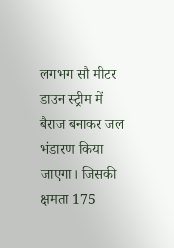लगभग सौ मीटर डाउन स्ट्रीम में बैराज बनाकर जल भंडारण किया जाएगा। जिसकी क्षमता 175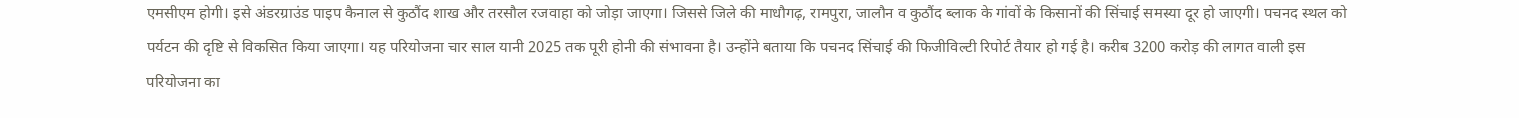एमसीएम होगी। इसे अंडरग्राउंड पाइप कैनाल से कुठौंद शाख और तरसौल रजवाहा को जोड़ा जाएगा। जिससे जिले की माधौगढ़, रामपुरा, जालौन व कुठौंद ब्लाक के गांवों के किसानों की सिंचाई समस्या दूर हो जाएगी। पचनद स्थल को पर्यटन की दृष्टि से विकसित किया जाएगा। यह परियोजना चार साल यानी 2025 तक पूरी होनी की संभावना है। उन्होंने बताया कि पचनद सिंचाई की फिजीविल्टी रिपोर्ट तैयार हो गई है। करीब 3200 करोड़ की लागत वाली इस परियोजना का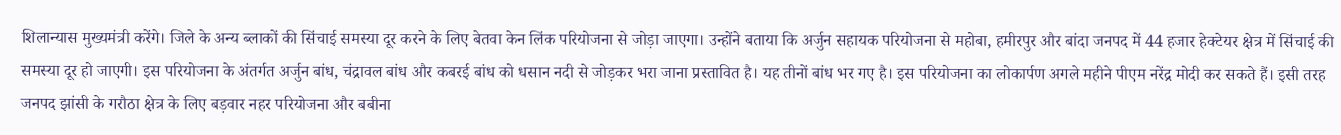शिलान्यास मुख्यमंत्री करेंगे। जिले के अन्य ब्लाकों की सिंचाई समस्या दूर करने के लिए बेतवा केन लिंक परियोजना से जोड़ा जाएगा। उन्होंने बताया कि अर्जुन सहायक परियोजना से महोबा, हमीरपुर और बांदा जनपद में 44 हजार हेक्टेयर क्षेत्र में सिंचाई की समस्या दूर हो जाएगी। इस परियोजना के अंतर्गत अर्जुन बांध, चंद्रावल बांध और कबरई बांध को धसान नदी से जोड़कर भरा जाना प्रस्तावित है। यह तीनों बांध भर गए है। इस परियोजना का लोकार्पण अगले महीने पीएम नरेंद्र मोदी कर सकते हैं। इसी तरह जनपद झांसी के गरौठा क्षेत्र के लिए बड़वार नहर परियोजना और बबीना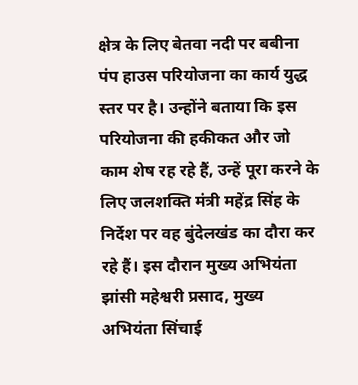क्षेत्र के लिए बेतवा नदी पर बबीना पंप हाउस परियोजना का कार्य युद्ध स्तर पर है। उन्होंने बताया कि इस परियोजना की हकीकत और जो काम शेष रह रहे हैं, उन्हें पूरा करने के लिए जलशक्ति मंत्री महेंद्र सिंह के निर्देश पर वह बुंदेलखंड का दौरा कर रहे हैं। इस दौरान मुख्य अभियंता झांसी महेश्वरी प्रसाद, मुख्य अभियंता सिंचाई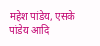महेश पांडेय, एसके पांडेय आदि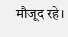मौजूद रहे।